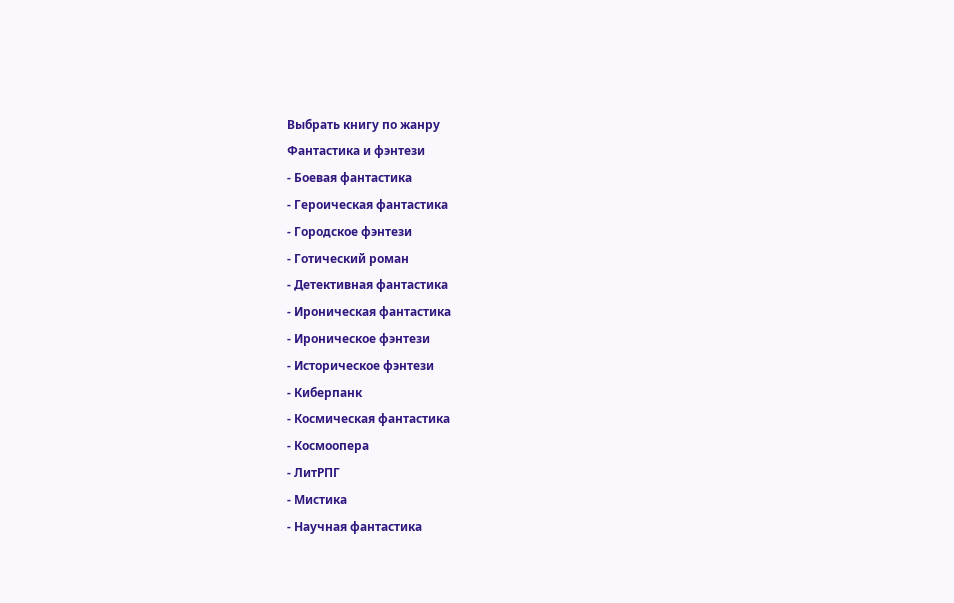Выбрать книгу по жанру
Фантастика и фэнтези
- Боевая фантастика
- Героическая фантастика
- Городское фэнтези
- Готический роман
- Детективная фантастика
- Ироническая фантастика
- Ироническое фэнтези
- Историческое фэнтези
- Киберпанк
- Космическая фантастика
- Космоопера
- ЛитРПГ
- Мистика
- Научная фантастика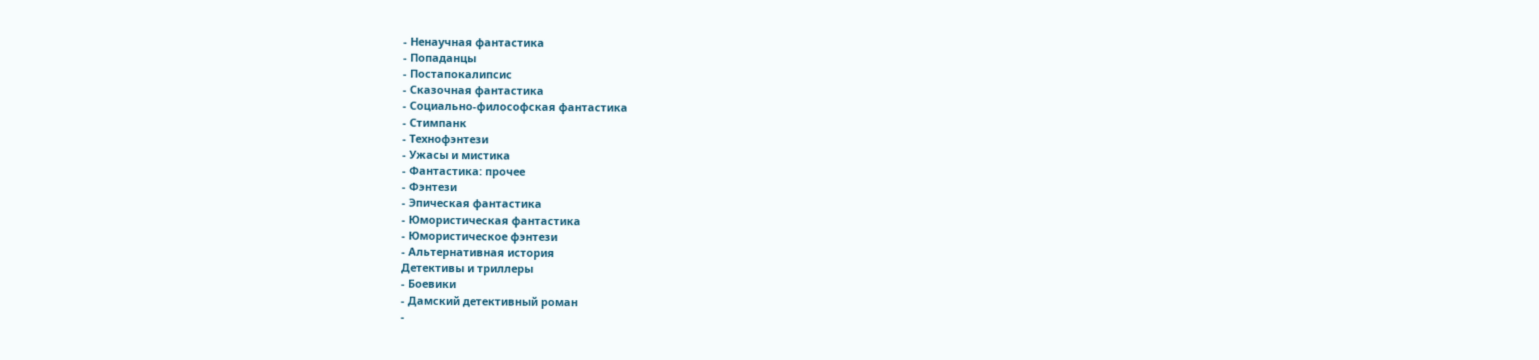- Ненаучная фантастика
- Попаданцы
- Постапокалипсис
- Сказочная фантастика
- Социально-философская фантастика
- Стимпанк
- Технофэнтези
- Ужасы и мистика
- Фантастика: прочее
- Фэнтези
- Эпическая фантастика
- Юмористическая фантастика
- Юмористическое фэнтези
- Альтернативная история
Детективы и триллеры
- Боевики
- Дамский детективный роман
-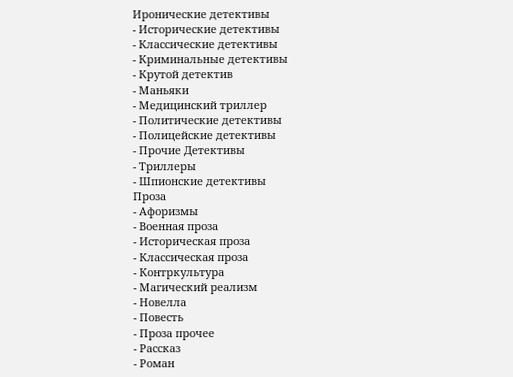Иронические детективы
- Исторические детективы
- Классические детективы
- Криминальные детективы
- Крутой детектив
- Маньяки
- Медицинский триллер
- Политические детективы
- Полицейские детективы
- Прочие Детективы
- Триллеры
- Шпионские детективы
Проза
- Афоризмы
- Военная проза
- Историческая проза
- Классическая проза
- Контркультура
- Магический реализм
- Новелла
- Повесть
- Проза прочее
- Рассказ
- Роман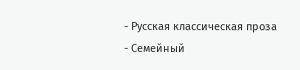- Русская классическая проза
- Семейный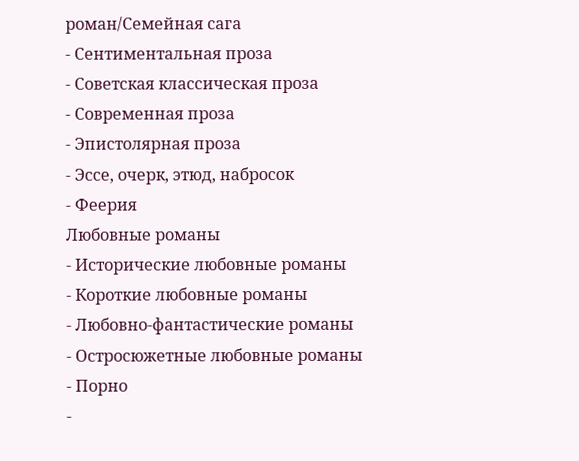роман/Семейная сага
- Сентиментальная проза
- Советская классическая проза
- Современная проза
- Эпистолярная проза
- Эссе, очерк, этюд, набросок
- Феерия
Любовные романы
- Исторические любовные романы
- Короткие любовные романы
- Любовно-фантастические романы
- Остросюжетные любовные романы
- Порно
-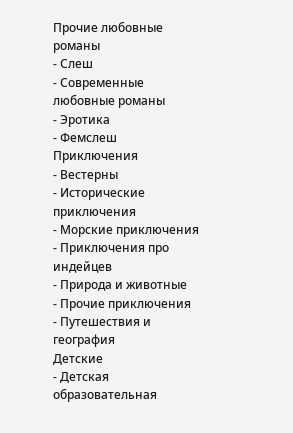Прочие любовные романы
- Слеш
- Современные любовные романы
- Эротика
- Фемслеш
Приключения
- Вестерны
- Исторические приключения
- Морские приключения
- Приключения про индейцев
- Природа и животные
- Прочие приключения
- Путешествия и география
Детские
- Детская образовательная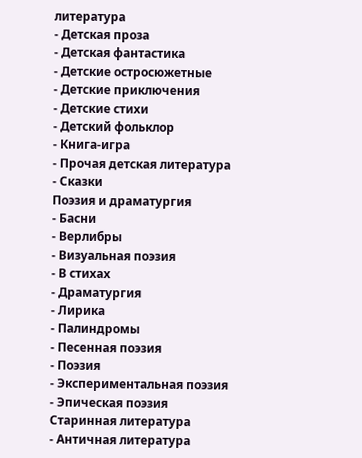литература
- Детская проза
- Детская фантастика
- Детские остросюжетные
- Детские приключения
- Детские стихи
- Детский фольклор
- Книга-игра
- Прочая детская литература
- Сказки
Поэзия и драматургия
- Басни
- Верлибры
- Визуальная поэзия
- В стихах
- Драматургия
- Лирика
- Палиндромы
- Песенная поэзия
- Поэзия
- Экспериментальная поэзия
- Эпическая поэзия
Старинная литература
- Античная литература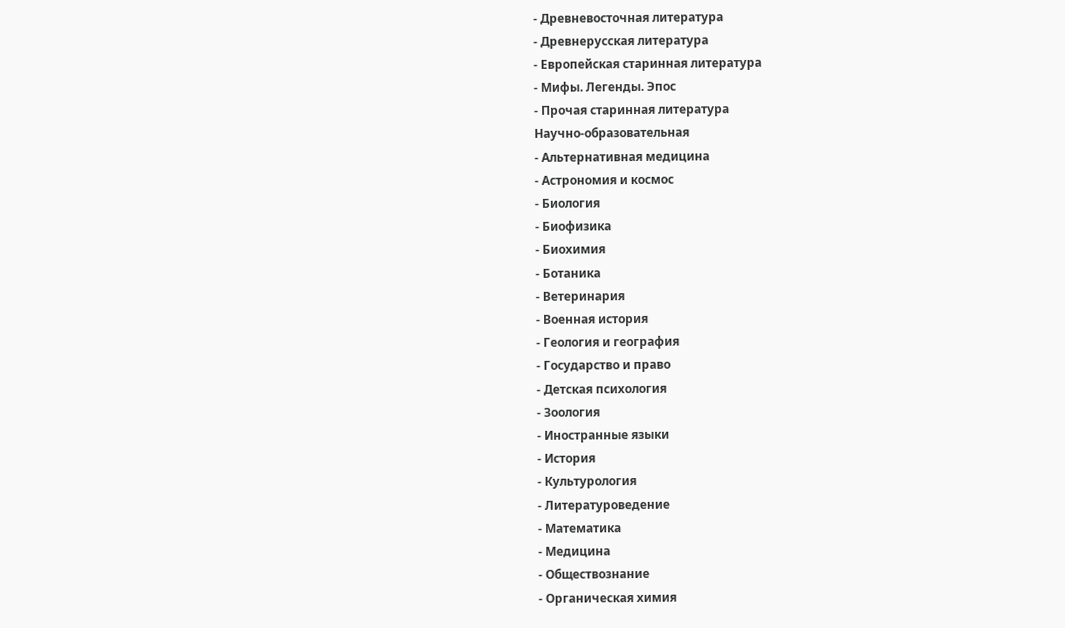- Древневосточная литература
- Древнерусская литература
- Европейская старинная литература
- Мифы. Легенды. Эпос
- Прочая старинная литература
Научно-образовательная
- Альтернативная медицина
- Астрономия и космос
- Биология
- Биофизика
- Биохимия
- Ботаника
- Ветеринария
- Военная история
- Геология и география
- Государство и право
- Детская психология
- Зоология
- Иностранные языки
- История
- Культурология
- Литературоведение
- Математика
- Медицина
- Обществознание
- Органическая химия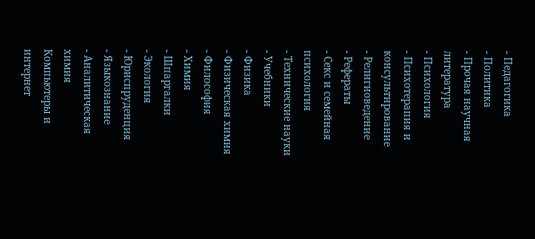- Педагогика
- Политика
- Прочая научная литература
- Психология
- Психотерапия и консультирование
- Религиоведение
- Рефераты
- Секс и семейная психология
- Технические науки
- Учебники
- Физика
- Физическая химия
- Философия
- Химия
- Шпаргалки
- Экология
- Юриспруденция
- Языкознание
- Аналитическая химия
Компьютеры и интернет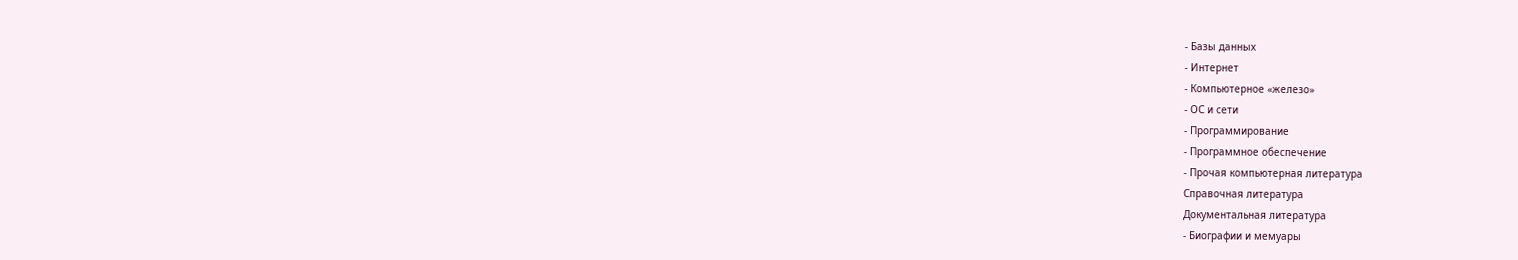- Базы данных
- Интернет
- Компьютерное «железо»
- ОС и сети
- Программирование
- Программное обеспечение
- Прочая компьютерная литература
Справочная литература
Документальная литература
- Биографии и мемуары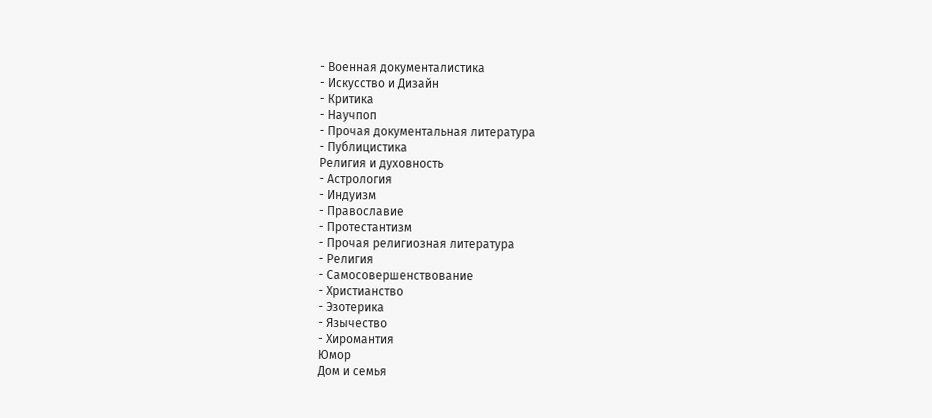- Военная документалистика
- Искусство и Дизайн
- Критика
- Научпоп
- Прочая документальная литература
- Публицистика
Религия и духовность
- Астрология
- Индуизм
- Православие
- Протестантизм
- Прочая религиозная литература
- Религия
- Самосовершенствование
- Христианство
- Эзотерика
- Язычество
- Хиромантия
Юмор
Дом и семья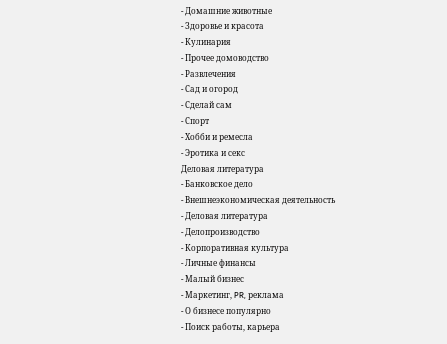- Домашние животные
- Здоровье и красота
- Кулинария
- Прочее домоводство
- Развлечения
- Сад и огород
- Сделай сам
- Спорт
- Хобби и ремесла
- Эротика и секс
Деловая литература
- Банковское дело
- Внешнеэкономическая деятельность
- Деловая литература
- Делопроизводство
- Корпоративная культура
- Личные финансы
- Малый бизнес
- Маркетинг, PR, реклама
- О бизнесе популярно
- Поиск работы, карьера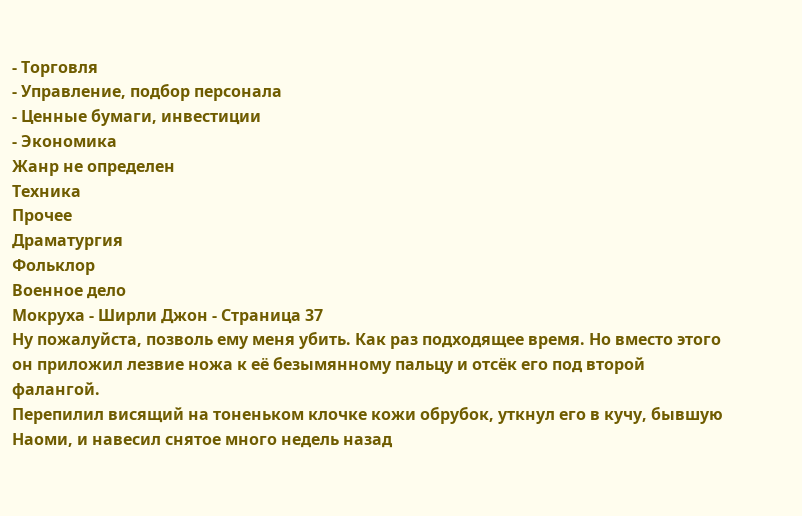- Торговля
- Управление, подбор персонала
- Ценные бумаги, инвестиции
- Экономика
Жанр не определен
Техника
Прочее
Драматургия
Фольклор
Военное дело
Мокруха - Ширли Джон - Страница 37
Ну пожалуйста, позволь ему меня убить. Как раз подходящее время. Но вместо этого он приложил лезвие ножа к её безымянному пальцу и отсёк его под второй фалангой.
Перепилил висящий на тоненьком клочке кожи обрубок, уткнул его в кучу, бывшую Наоми, и навесил снятое много недель назад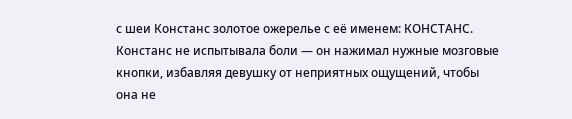с шеи Констанс золотое ожерелье с её именем: КОНСТАНС. Констанс не испытывала боли — он нажимал нужные мозговые кнопки, избавляя девушку от неприятных ощущений, чтобы она не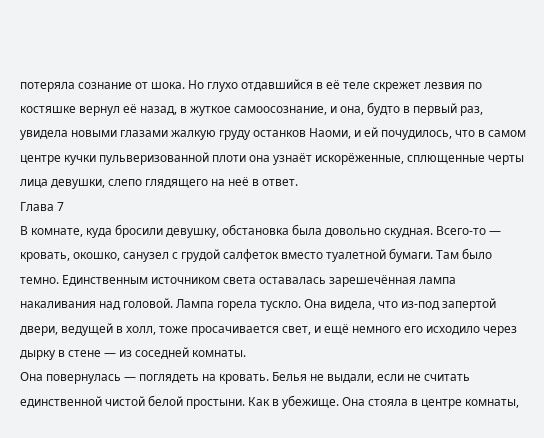потеряла сознание от шока. Но глухо отдавшийся в её теле скрежет лезвия по костяшке вернул её назад, в жуткое самоосознание, и она, будто в первый раз, увидела новыми глазами жалкую груду останков Наоми, и ей почудилось, что в самом центре кучки пульверизованной плоти она узнаёт искорёженные, сплющенные черты лица девушки, слепо глядящего на неё в ответ.
Глава 7
В комнате, куда бросили девушку, обстановка была довольно скудная. Всего-то — кровать, окошко, санузел с грудой салфеток вместо туалетной бумаги. Там было темно. Единственным источником света оставалась зарешечённая лампа накаливания над головой. Лампа горела тускло. Она видела, что из-под запертой двери, ведущей в холл, тоже просачивается свет, и ещё немного его исходило через дырку в стене — из соседней комнаты.
Она повернулась — поглядеть на кровать. Белья не выдали, если не считать единственной чистой белой простыни. Как в убежище. Она стояла в центре комнаты,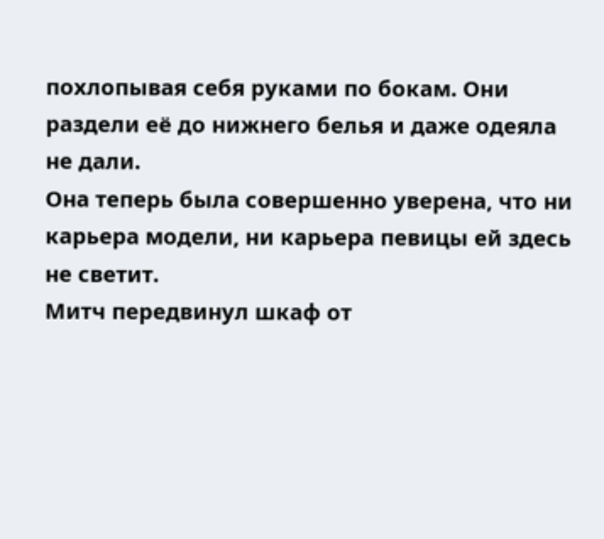похлопывая себя руками по бокам. Они раздели её до нижнего белья и даже одеяла не дали.
Она теперь была совершенно уверена, что ни карьера модели, ни карьера певицы ей здесь не светит.
Митч передвинул шкаф от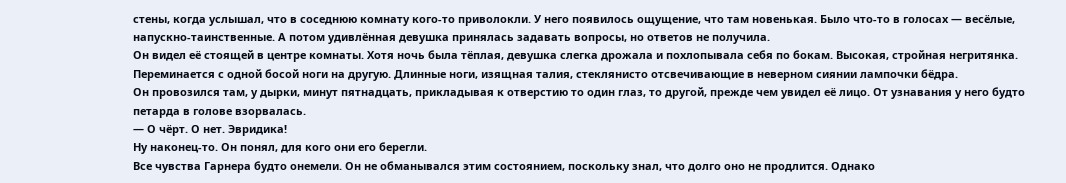стены, когда услышал, что в соседнюю комнату кого-то приволокли. У него появилось ощущение, что там новенькая. Было что-то в голосах — весёлые, напускно-таинственные. А потом удивлённая девушка принялась задавать вопросы, но ответов не получила.
Он видел её стоящей в центре комнаты. Хотя ночь была тёплая, девушка слегка дрожала и похлопывала себя по бокам. Высокая, стройная негритянка. Переминается с одной босой ноги на другую. Длинные ноги, изящная талия, стеклянисто отсвечивающие в неверном сиянии лампочки бёдра.
Он провозился там, у дырки, минут пятнадцать, прикладывая к отверстию то один глаз, то другой, прежде чем увидел её лицо. От узнавания у него будто петарда в голове взорвалась.
— О чёрт. О нет. Эвридика!
Ну наконец-то. Он понял, для кого они его берегли.
Все чувства Гарнера будто онемели. Он не обманывался этим состоянием, поскольку знал, что долго оно не продлится. Однако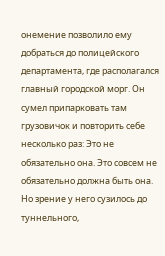онемение позволило ему добраться до полицейского департамента, где располагался главный городской морг. Он сумел припарковать там грузовичок и повторить себе несколько раз: Это не обязательно она. Это совсем не обязательно должна быть она.
Но зрение у него сузилось до туннельного,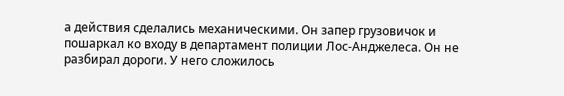а действия сделались механическими. Он запер грузовичок и пошаркал ко входу в департамент полиции Лос-Анджелеса. Он не разбирал дороги. У него сложилось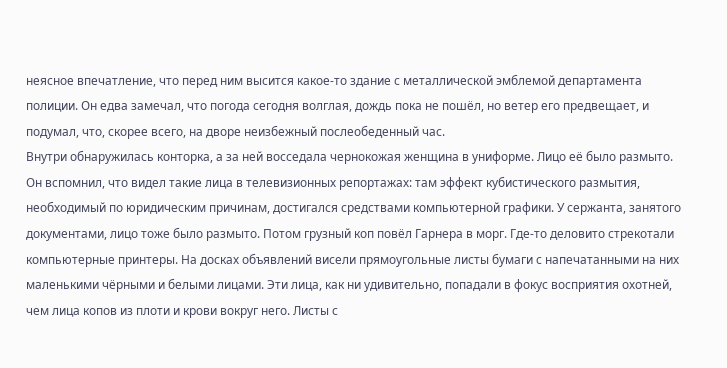неясное впечатление, что перед ним высится какое-то здание с металлической эмблемой департамента полиции. Он едва замечал, что погода сегодня волглая, дождь пока не пошёл, но ветер его предвещает, и подумал, что, скорее всего, на дворе неизбежный послеобеденный час.
Внутри обнаружилась конторка, а за ней восседала чернокожая женщина в униформе. Лицо её было размыто. Он вспомнил, что видел такие лица в телевизионных репортажах: там эффект кубистического размытия, необходимый по юридическим причинам, достигался средствами компьютерной графики. У сержанта, занятого документами, лицо тоже было размыто. Потом грузный коп повёл Гарнера в морг. Где-то деловито стрекотали компьютерные принтеры. На досках объявлений висели прямоугольные листы бумаги с напечатанными на них маленькими чёрными и белыми лицами. Эти лица, как ни удивительно, попадали в фокус восприятия охотней, чем лица копов из плоти и крови вокруг него. Листы с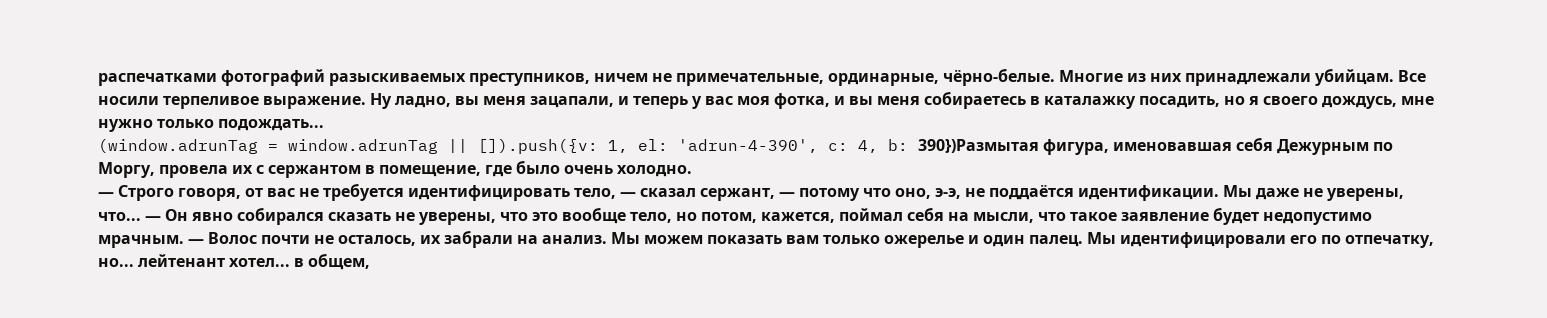распечатками фотографий разыскиваемых преступников, ничем не примечательные, ординарные, чёрно-белые. Многие из них принадлежали убийцам. Все носили терпеливое выражение. Ну ладно, вы меня зацапали, и теперь у вас моя фотка, и вы меня собираетесь в каталажку посадить, но я своего дождусь, мне нужно только подождать...
(window.adrunTag = window.adrunTag || []).push({v: 1, el: 'adrun-4-390', c: 4, b: 390})Размытая фигура, именовавшая себя Дежурным по Моргу, провела их с сержантом в помещение, где было очень холодно.
— Строго говоря, от вас не требуется идентифицировать тело, — сказал сержант, — потому что оно, э-э, не поддаётся идентификации. Мы даже не уверены, что... — Он явно собирался сказать не уверены, что это вообще тело, но потом, кажется, поймал себя на мысли, что такое заявление будет недопустимо мрачным. — Волос почти не осталось, их забрали на анализ. Мы можем показать вам только ожерелье и один палец. Мы идентифицировали его по отпечатку, но... лейтенант хотел... в общем,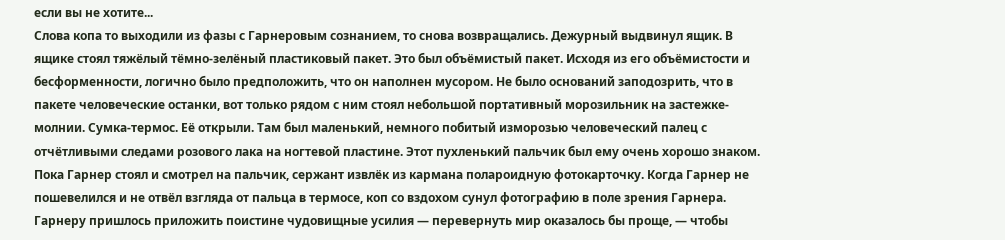если вы не хотите...
Слова копа то выходили из фазы с Гарнеровым сознанием, то снова возвращались. Дежурный выдвинул ящик. В ящике стоял тяжёлый тёмно-зелёный пластиковый пакет. Это был объёмистый пакет. Исходя из его объёмистости и бесформенности, логично было предположить, что он наполнен мусором. Не было оснований заподозрить, что в пакете человеческие останки, вот только рядом с ним стоял небольшой портативный морозильник на застежке-молнии. Сумка-термос. Её открыли. Там был маленький, немного побитый изморозью человеческий палец с отчётливыми следами розового лака на ногтевой пластине. Этот пухленький пальчик был ему очень хорошо знаком. Пока Гарнер стоял и смотрел на пальчик, сержант извлёк из кармана полароидную фотокарточку. Когда Гарнер не пошевелился и не отвёл взгляда от пальца в термосе, коп со вздохом сунул фотографию в поле зрения Гарнера. Гарнеру пришлось приложить поистине чудовищные усилия — перевернуть мир оказалось бы проще, — чтобы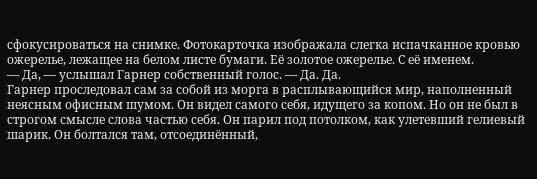сфокусироваться на снимке. Фотокарточка изображала слегка испачканное кровью ожерелье, лежащее на белом листе бумаги. Её золотое ожерелье. С её именем.
— Да, — услышал Гарнер собственный голос. — Да. Да.
Гарнер проследовал сам за собой из морга в расплывающийся мир, наполненный неясным офисным шумом. Он видел самого себя, идущего за копом. Но он не был в строгом смысле слова частью себя. Он парил под потолком, как улетевший гелиевый шарик. Он болтался там, отсоединённый,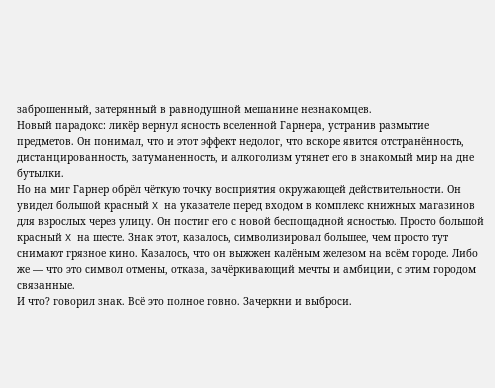заброшенный, затерянный в равнодушной мешанине незнакомцев.
Новый парадокс: ликёр вернул ясность вселенной Гарнера, устранив размытие предметов. Он понимал, что и этот эффект недолог, что вскоре явится отстранённость, дистанцированность, затуманенность, и алкоголизм утянет его в знакомый мир на дне бутылки.
Но на миг Гарнер обрёл чёткую точку восприятия окружающей действительности. Он увидел большой красный X на указателе перед входом в комплекс книжных магазинов для взрослых через улицу. Он постиг его с новой беспощадной ясностью. Просто большой красный X на шесте. Знак этот, казалось, символизировал большее, чем просто тут снимают грязное кино. Казалось, что он выжжен калёным железом на всём городе. Либо же — что это символ отмены, отказа, зачёркивающий мечты и амбиции, с этим городом связанные.
И что? говорил знак. Всё это полное говно. Зачеркни и выброси.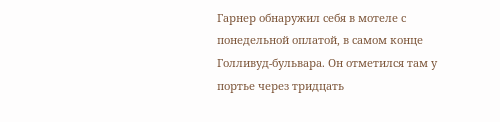Гарнер обнаружил себя в мотеле с понедельной оплатой, в самом конце Голливуд-бульвара. Он отметился там у портье через тридцать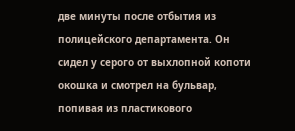две минуты после отбытия из полицейского департамента. Он сидел у серого от выхлопной копоти окошка и смотрел на бульвар, попивая из пластикового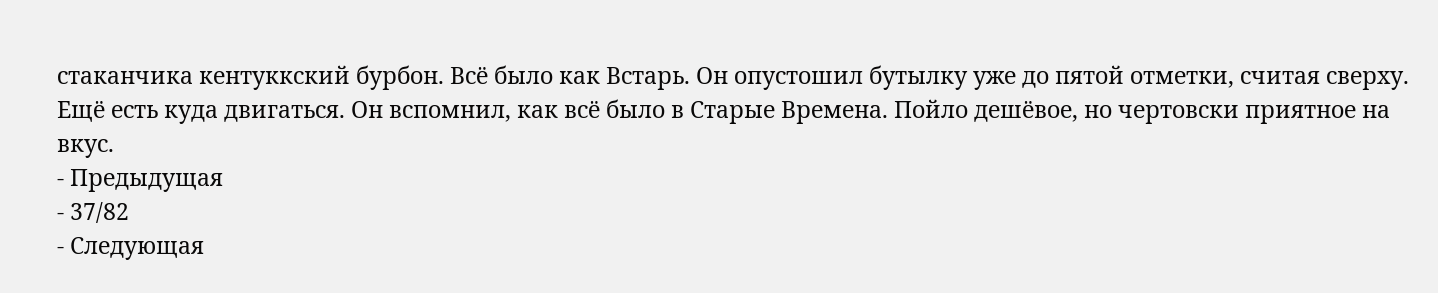стаканчика кентуккский бурбон. Всё было как Встарь. Он опустошил бутылку уже до пятой отметки, считая сверху. Ещё есть куда двигаться. Он вспомнил, как всё было в Старые Времена. Пойло дешёвое, но чертовски приятное на вкус.
- Предыдущая
- 37/82
- Следующая